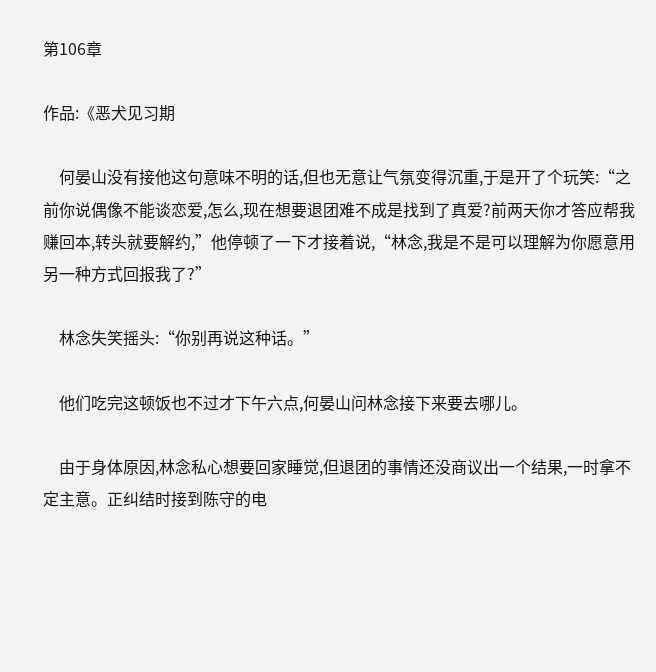第106章

作品:《恶犬见习期

    何晏山没有接他这句意味不明的话,但也无意让气氛变得沉重,于是开了个玩笑:“之前你说偶像不能谈恋爱,怎么,现在想要退团难不成是找到了真爱?前两天你才答应帮我赚回本,转头就要解约,”他停顿了一下才接着说,“林念,我是不是可以理解为你愿意用另一种方式回报我了?”

    林念失笑摇头:“你别再说这种话。”

    他们吃完这顿饭也不过才下午六点,何晏山问林念接下来要去哪儿。

    由于身体原因,林念私心想要回家睡觉,但退团的事情还没商议出一个结果,一时拿不定主意。正纠结时接到陈守的电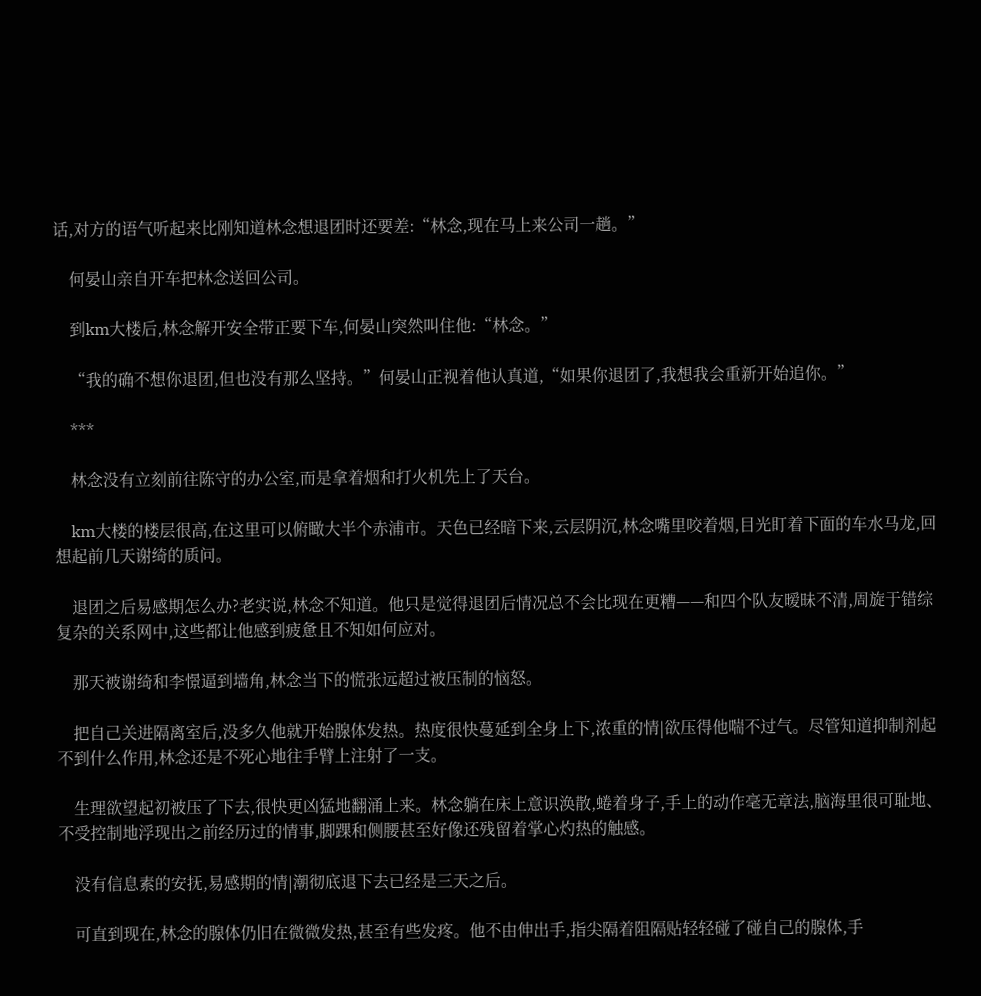话,对方的语气听起来比刚知道林念想退团时还要差:“林念,现在马上来公司一趟。”

    何晏山亲自开车把林念送回公司。

    到km大楼后,林念解开安全带正要下车,何晏山突然叫住他:“林念。”

    “我的确不想你退团,但也没有那么坚持。”何晏山正视着他认真道,“如果你退团了,我想我会重新开始追你。”

    ***

    林念没有立刻前往陈守的办公室,而是拿着烟和打火机先上了天台。

    km大楼的楼层很高,在这里可以俯瞰大半个赤浦市。天色已经暗下来,云层阴沉,林念嘴里咬着烟,目光盯着下面的车水马龙,回想起前几天谢绮的质问。

    退团之后易感期怎么办?老实说,林念不知道。他只是觉得退团后情况总不会比现在更糟——和四个队友暧昧不清,周旋于错综复杂的关系网中,这些都让他感到疲惫且不知如何应对。

    那天被谢绮和李憬逼到墙角,林念当下的慌张远超过被压制的恼怒。

    把自己关进隔离室后,没多久他就开始腺体发热。热度很快蔓延到全身上下,浓重的情|欲压得他喘不过气。尽管知道抑制剂起不到什么作用,林念还是不死心地往手臂上注射了一支。

    生理欲望起初被压了下去,很快更凶猛地翻涌上来。林念躺在床上意识涣散,蜷着身子,手上的动作毫无章法,脑海里很可耻地、不受控制地浮现出之前经历过的情事,脚踝和侧腰甚至好像还残留着掌心灼热的触感。

    没有信息素的安抚,易感期的情|潮彻底退下去已经是三天之后。

    可直到现在,林念的腺体仍旧在微微发热,甚至有些发疼。他不由伸出手,指尖隔着阻隔贴轻轻碰了碰自己的腺体,手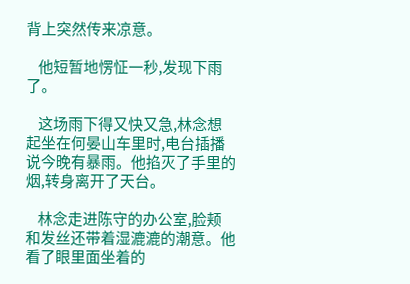背上突然传来凉意。

    他短暂地愣怔一秒,发现下雨了。

    这场雨下得又快又急,林念想起坐在何晏山车里时,电台插播说今晚有暴雨。他掐灭了手里的烟,转身离开了天台。

    林念走进陈守的办公室,脸颊和发丝还带着湿漉漉的潮意。他看了眼里面坐着的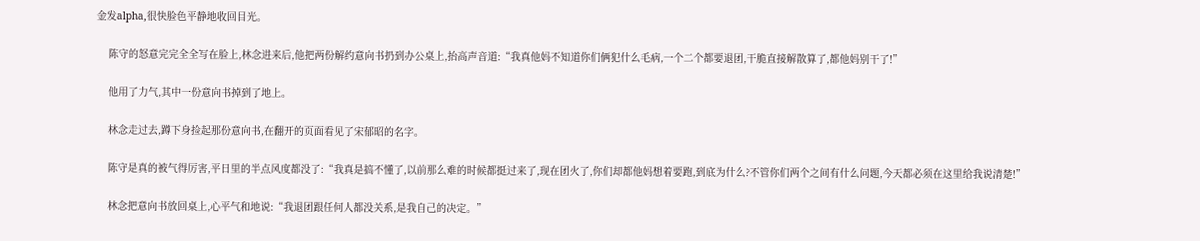金发alpha,很快脸色平静地收回目光。

    陈守的怒意完完全全写在脸上,林念进来后,他把两份解约意向书扔到办公桌上,抬高声音道:“我真他妈不知道你们俩犯什么毛病,一个二个都要退团,干脆直接解散算了,都他妈别干了!”

    他用了力气,其中一份意向书掉到了地上。

    林念走过去,蹲下身捡起那份意向书,在翻开的页面看见了宋郁昭的名字。

    陈守是真的被气得厉害,平日里的半点风度都没了:“我真是搞不懂了,以前那么难的时候都挺过来了,现在团火了,你们却都他妈想着要跑,到底为什么?不管你们两个之间有什么问题,今天都必须在这里给我说清楚!”

    林念把意向书放回桌上,心平气和地说:“我退团跟任何人都没关系,是我自己的决定。”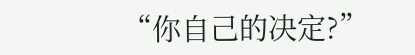“你自己的决定?”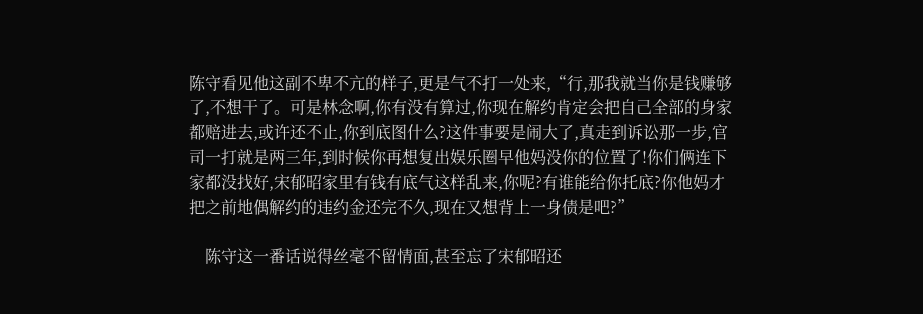陈守看见他这副不卑不亢的样子,更是气不打一处来,“行,那我就当你是钱赚够了,不想干了。可是林念啊,你有没有算过,你现在解约肯定会把自己全部的身家都赔进去,或许还不止,你到底图什么?这件事要是闹大了,真走到诉讼那一步,官司一打就是两三年,到时候你再想复出娱乐圈早他妈没你的位置了!你们俩连下家都没找好,宋郁昭家里有钱有底气这样乱来,你呢?有谁能给你托底?你他妈才把之前地偶解约的违约金还完不久,现在又想背上一身债是吧?”

    陈守这一番话说得丝毫不留情面,甚至忘了宋郁昭还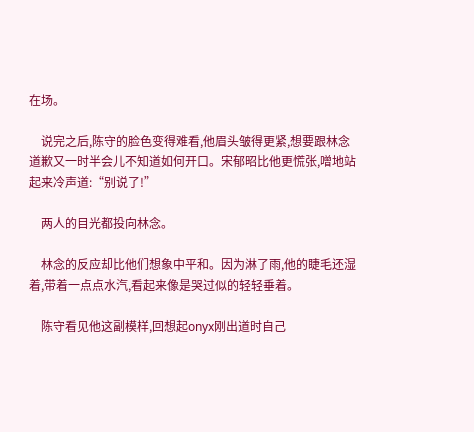在场。

    说完之后,陈守的脸色变得难看,他眉头皱得更紧,想要跟林念道歉又一时半会儿不知道如何开口。宋郁昭比他更慌张,噌地站起来冷声道:“别说了!”

    两人的目光都投向林念。

    林念的反应却比他们想象中平和。因为淋了雨,他的睫毛还湿着,带着一点点水汽,看起来像是哭过似的轻轻垂着。

    陈守看见他这副模样,回想起onyx刚出道时自己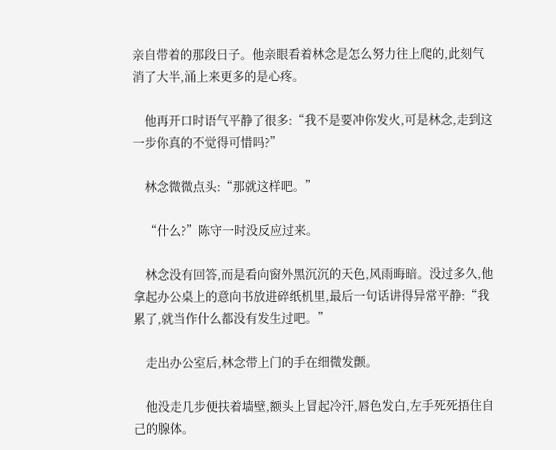亲自带着的那段日子。他亲眼看着林念是怎么努力往上爬的,此刻气消了大半,涌上来更多的是心疼。

    他再开口时语气平静了很多:“我不是要冲你发火,可是林念,走到这一步你真的不觉得可惜吗?”

    林念微微点头:“那就这样吧。”

    “什么?”陈守一时没反应过来。

    林念没有回答,而是看向窗外黑沉沉的天色,风雨晦暗。没过多久,他拿起办公桌上的意向书放进碎纸机里,最后一句话讲得异常平静:“我累了,就当作什么都没有发生过吧。”

    走出办公室后,林念带上门的手在细微发颤。

    他没走几步便扶着墙壁,额头上冒起冷汗,唇色发白,左手死死捂住自己的腺体。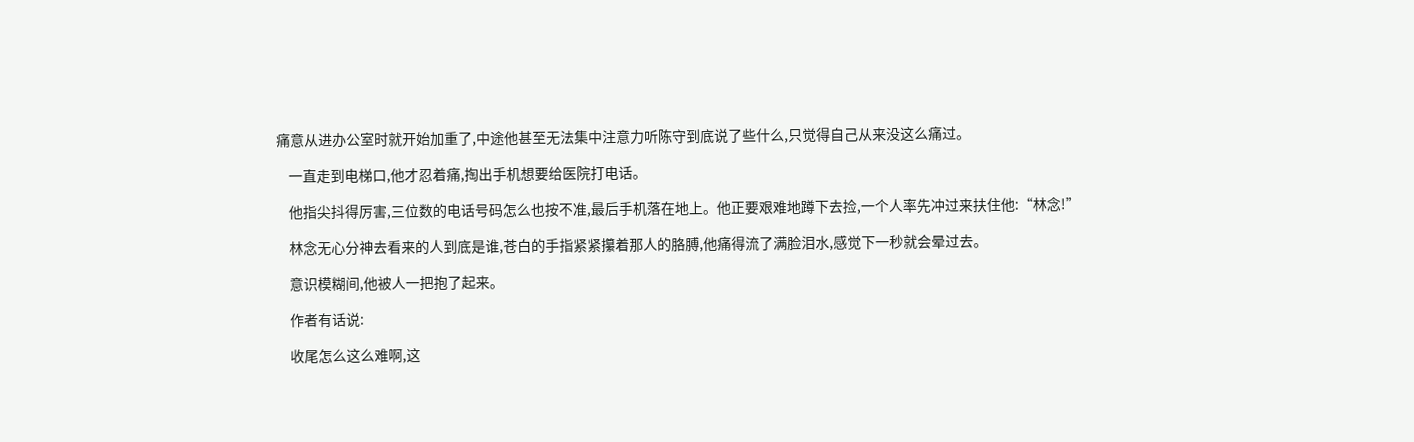痛意从进办公室时就开始加重了,中途他甚至无法集中注意力听陈守到底说了些什么,只觉得自己从来没这么痛过。

    一直走到电梯口,他才忍着痛,掏出手机想要给医院打电话。

    他指尖抖得厉害,三位数的电话号码怎么也按不准,最后手机落在地上。他正要艰难地蹲下去捡,一个人率先冲过来扶住他:“林念!”

    林念无心分神去看来的人到底是谁,苍白的手指紧紧攥着那人的胳膊,他痛得流了满脸泪水,感觉下一秒就会晕过去。

    意识模糊间,他被人一把抱了起来。

    作者有话说:

    收尾怎么这么难啊,这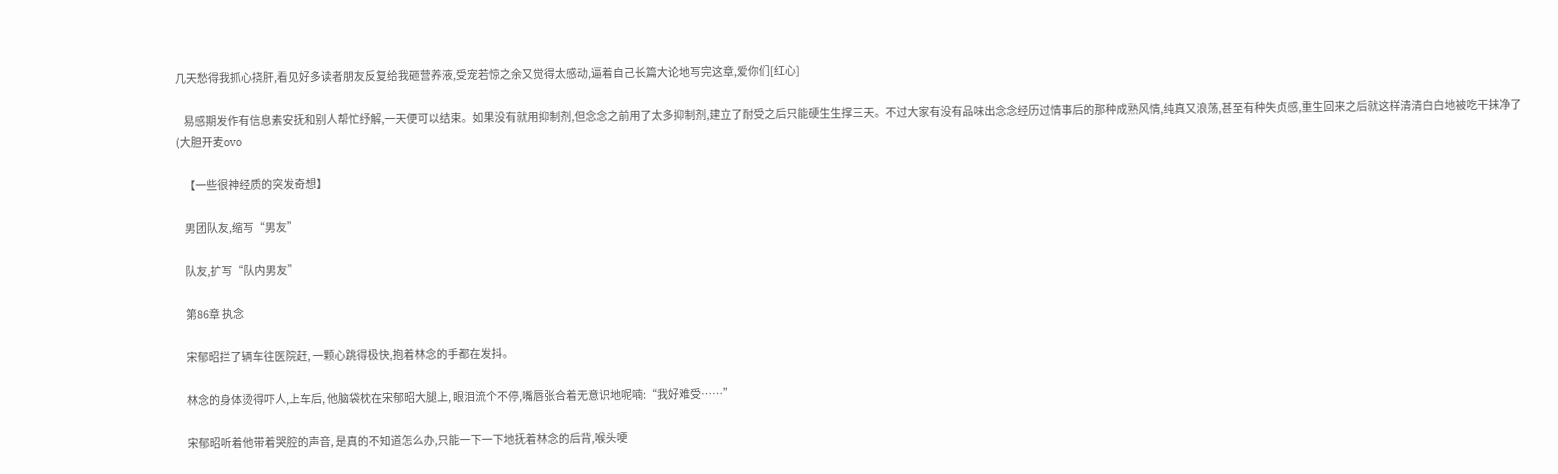几天愁得我抓心挠肝,看见好多读者朋友反复给我砸营养液,受宠若惊之余又觉得太感动,逼着自己长篇大论地写完这章,爱你们[红心]

    易感期发作有信息素安抚和别人帮忙纾解,一天便可以结束。如果没有就用抑制剂,但念念之前用了太多抑制剂,建立了耐受之后只能硬生生撑三天。不过大家有没有品味出念念经历过情事后的那种成熟风情,纯真又浪荡,甚至有种失贞感,重生回来之后就这样清清白白地被吃干抹净了(大胆开麦ovo

    【一些很神经质的突发奇想】

    男团队友,缩写“男友”

    队友,扩写“队内男友”

    第86章 执念

    宋郁昭拦了辆车往医院赶, 一颗心跳得极快,抱着林念的手都在发抖。

    林念的身体烫得吓人,上车后, 他脑袋枕在宋郁昭大腿上, 眼泪流个不停,嘴唇张合着无意识地呢喃:“我好难受……”

    宋郁昭听着他带着哭腔的声音, 是真的不知道怎么办,只能一下一下地抚着林念的后背,喉头哽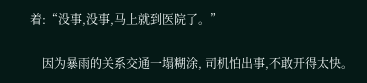着:“没事,没事,马上就到医院了。”

    因为暴雨的关系交通一塌糊涂, 司机怕出事,不敢开得太快。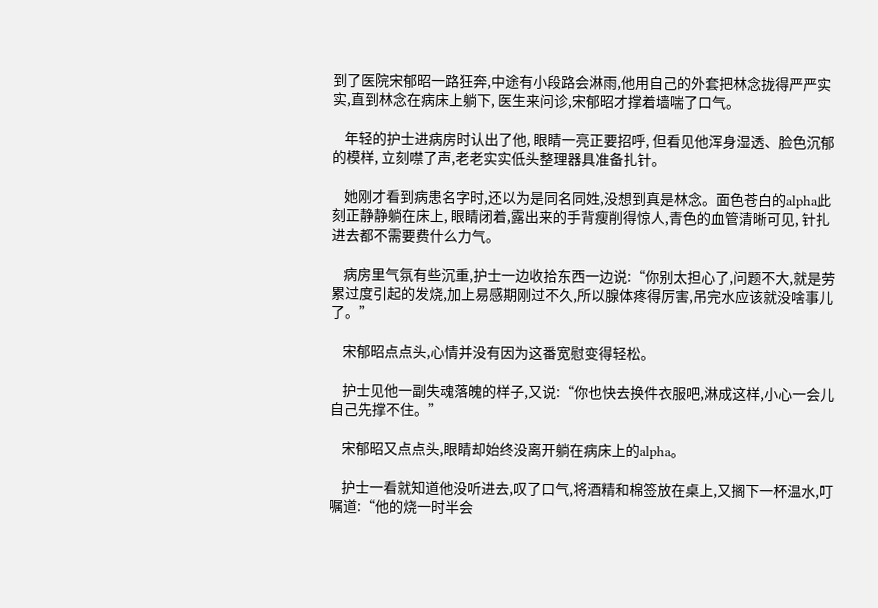到了医院宋郁昭一路狂奔,中途有小段路会淋雨,他用自己的外套把林念拢得严严实实,直到林念在病床上躺下, 医生来问诊,宋郁昭才撑着墙喘了口气。

    年轻的护士进病房时认出了他, 眼睛一亮正要招呼, 但看见他浑身湿透、脸色沉郁的模样, 立刻噤了声,老老实实低头整理器具准备扎针。

    她刚才看到病患名字时,还以为是同名同姓,没想到真是林念。面色苍白的alpha此刻正静静躺在床上, 眼睛闭着,露出来的手背瘦削得惊人,青色的血管清晰可见, 针扎进去都不需要费什么力气。

    病房里气氛有些沉重,护士一边收拾东西一边说:“你别太担心了,问题不大,就是劳累过度引起的发烧,加上易感期刚过不久,所以腺体疼得厉害,吊完水应该就没啥事儿了。”

    宋郁昭点点头,心情并没有因为这番宽慰变得轻松。

    护士见他一副失魂落魄的样子,又说:“你也快去换件衣服吧,淋成这样,小心一会儿自己先撑不住。”

    宋郁昭又点点头,眼睛却始终没离开躺在病床上的alpha。

    护士一看就知道他没听进去,叹了口气,将酒精和棉签放在桌上,又搁下一杯温水,叮嘱道:“他的烧一时半会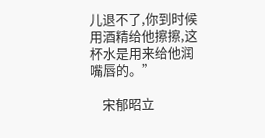儿退不了,你到时候用酒精给他擦擦,这杯水是用来给他润嘴唇的。”

    宋郁昭立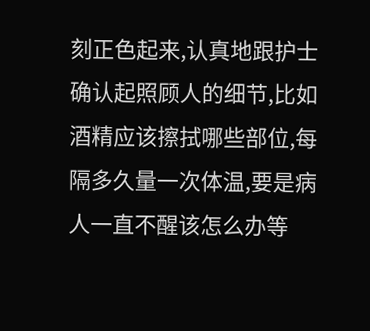刻正色起来,认真地跟护士确认起照顾人的细节,比如酒精应该擦拭哪些部位,每隔多久量一次体温,要是病人一直不醒该怎么办等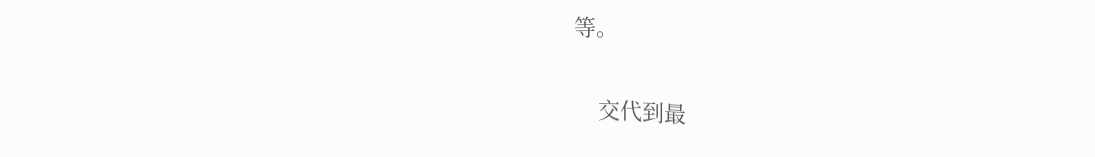等。

    交代到最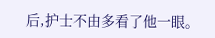后,护士不由多看了他一眼。